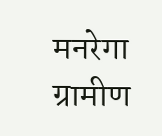मनरेगा ग्रामीण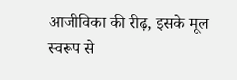आजीविका की रीढ़, इसके मूल स्वरूप से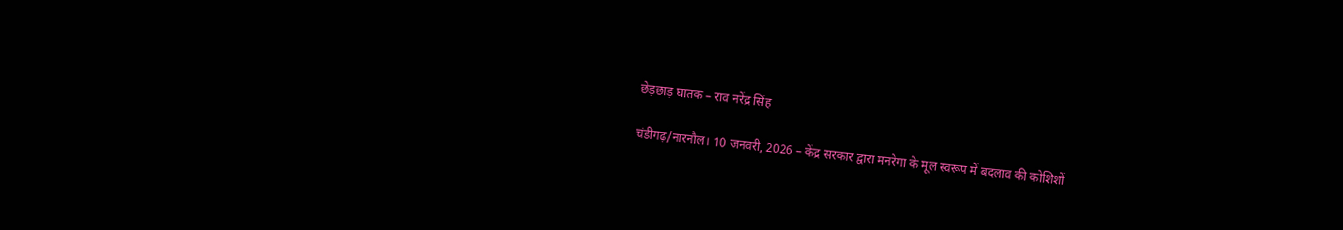छेड़छाड़ घातक – राव नरेंद्र सिंह

चंडीगढ़/नारनौल। 10 जनवरी, 2026 – केंद्र सरकार द्वारा मनरेगा के मूल स्वरूप में बदलाव की कोशिशों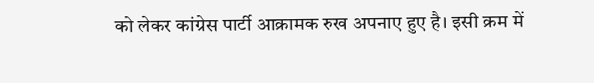को लेकर कांग्रेस पार्टी आक्रामक रुख अपनाए हुए है। इसी क्रम में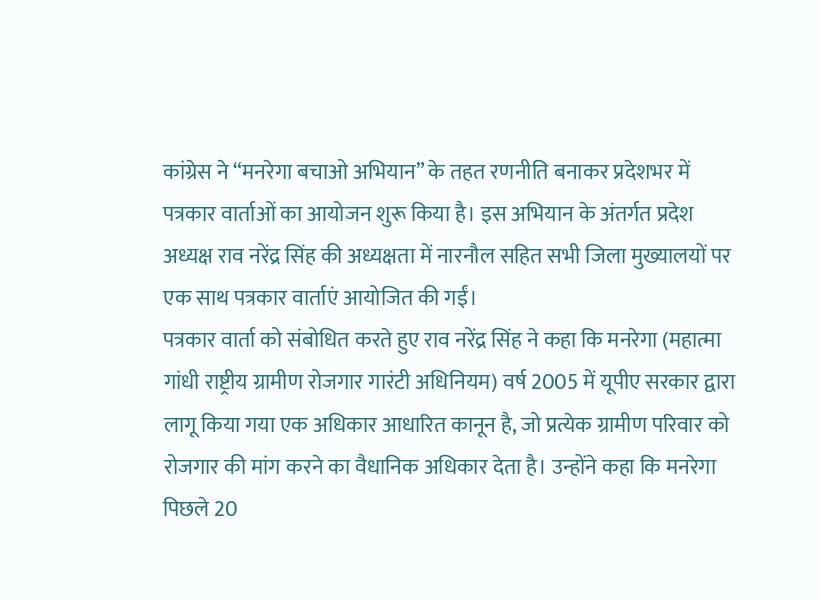कांग्रेस ने “मनरेगा बचाओ अभियान” के तहत रणनीति बनाकर प्रदेशभर में पत्रकार वार्ताओं का आयोजन शुरू किया है। इस अभियान के अंतर्गत प्रदेश अध्यक्ष राव नरेंद्र सिंह की अध्यक्षता में नारनौल सहित सभी जिला मुख्यालयों पर एक साथ पत्रकार वार्ताएं आयोजित की गईं।
पत्रकार वार्ता को संबोधित करते हुए राव नरेंद्र सिंह ने कहा कि मनरेगा (महात्मा गांधी राष्ट्रीय ग्रामीण रोजगार गारंटी अधिनियम) वर्ष 2005 में यूपीए सरकार द्वारा लागू किया गया एक अधिकार आधारित कानून है, जो प्रत्येक ग्रामीण परिवार को रोजगार की मांग करने का वैधानिक अधिकार देता है। उन्होंने कहा कि मनरेगा पिछले 20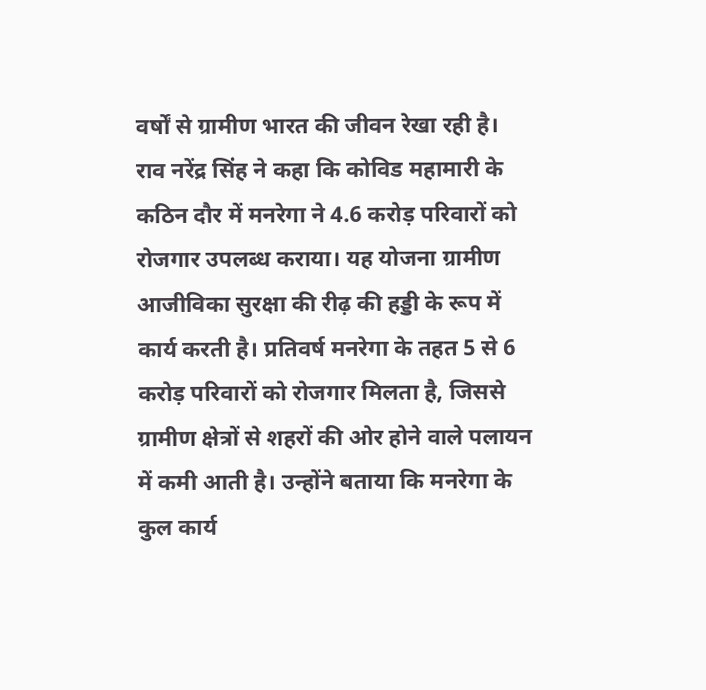वर्षों से ग्रामीण भारत की जीवन रेखा रही है।
राव नरेंद्र सिंह ने कहा कि कोविड महामारी के कठिन दौर में मनरेगा ने 4.6 करोड़ परिवारों को रोजगार उपलब्ध कराया। यह योजना ग्रामीण आजीविका सुरक्षा की रीढ़ की हड्डी के रूप में कार्य करती है। प्रतिवर्ष मनरेगा के तहत 5 से 6 करोड़ परिवारों को रोजगार मिलता है, जिससे ग्रामीण क्षेत्रों से शहरों की ओर होने वाले पलायन में कमी आती है। उन्होंने बताया कि मनरेगा के कुल कार्य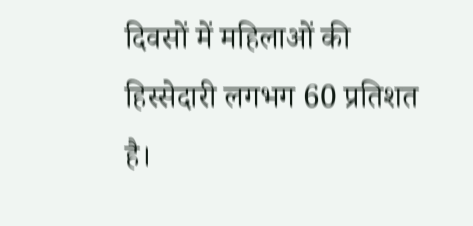दिवसों में महिलाओं की हिस्सेदारी लगभग 60 प्रतिशत है।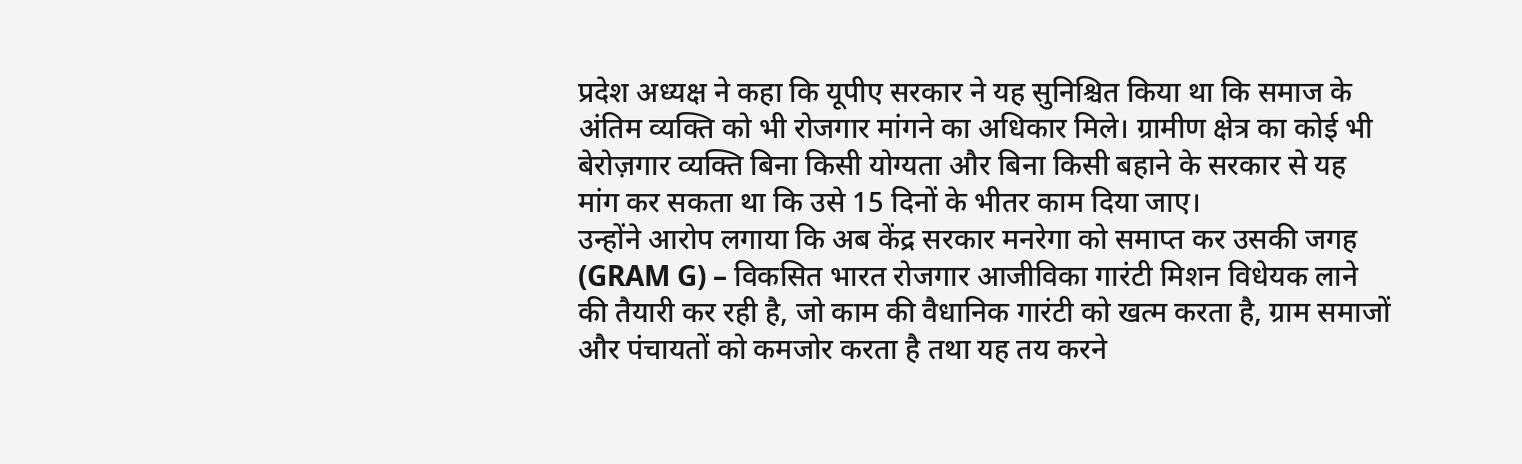प्रदेश अध्यक्ष ने कहा कि यूपीए सरकार ने यह सुनिश्चित किया था कि समाज के अंतिम व्यक्ति को भी रोजगार मांगने का अधिकार मिले। ग्रामीण क्षेत्र का कोई भी बेरोज़गार व्यक्ति बिना किसी योग्यता और बिना किसी बहाने के सरकार से यह मांग कर सकता था कि उसे 15 दिनों के भीतर काम दिया जाए।
उन्होंने आरोप लगाया कि अब केंद्र सरकार मनरेगा को समाप्त कर उसकी जगह (GRAM G) – विकसित भारत रोजगार आजीविका गारंटी मिशन विधेयक लाने की तैयारी कर रही है, जो काम की वैधानिक गारंटी को खत्म करता है, ग्राम समाजों और पंचायतों को कमजोर करता है तथा यह तय करने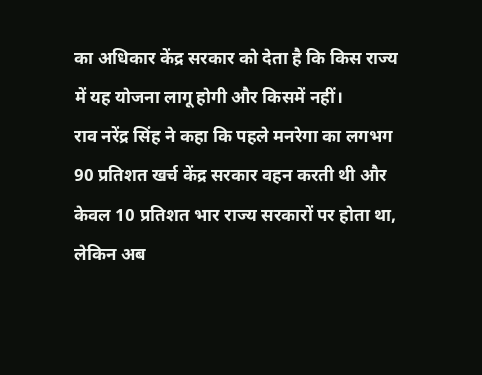का अधिकार केंद्र सरकार को देता है कि किस राज्य में यह योजना लागू होगी और किसमें नहीं।
राव नरेंद्र सिंह ने कहा कि पहले मनरेगा का लगभग 90 प्रतिशत खर्च केंद्र सरकार वहन करती थी और केवल 10 प्रतिशत भार राज्य सरकारों पर होता था, लेकिन अब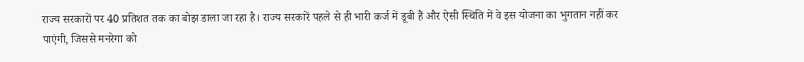राज्य सरकारों पर 40 प्रतिशत तक का बोझ डाला जा रहा है। राज्य सरकारें पहले से ही भारी कर्ज में डूबी हैं और ऐसी स्थिति में वे इस योजना का भुगतान नहीं कर पाएंगी, जिससे मनरेगा को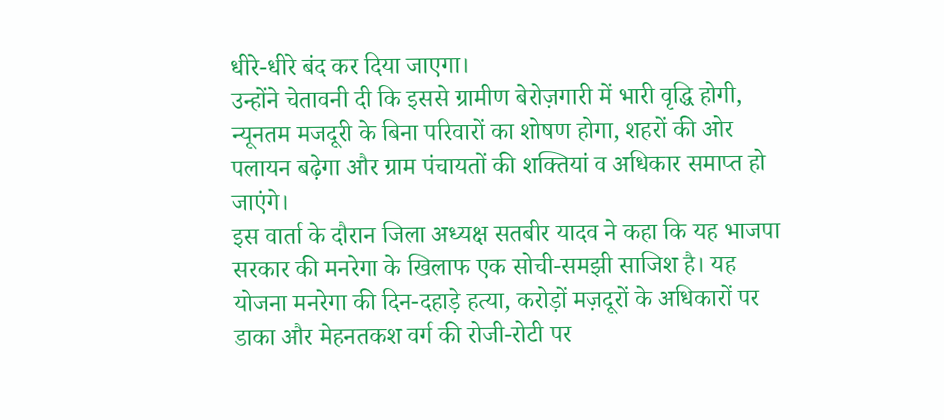धीरे-धीरे बंद कर दिया जाएगा।
उन्होंने चेतावनी दी कि इससे ग्रामीण बेरोज़गारी में भारी वृद्धि होगी, न्यूनतम मजदूरी के बिना परिवारों का शोषण होगा, शहरों की ओर पलायन बढ़ेगा और ग्राम पंचायतों की शक्तियां व अधिकार समाप्त हो जाएंगे।
इस वार्ता के दौरान जिला अध्यक्ष सतबीर यादव ने कहा कि यह भाजपा सरकार की मनरेगा के खिलाफ एक सोची-समझी साजिश है। यह योजना मनरेगा की दिन-दहाड़े हत्या, करोड़ों मज़दूरों के अधिकारों पर डाका और मेहनतकश वर्ग की रोजी-रोटी पर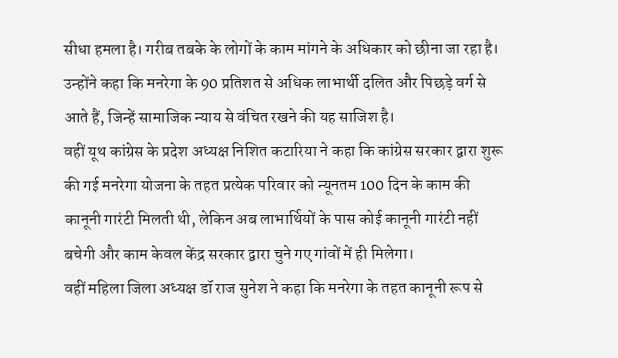सीधा हमला है। गरीब तबके के लोगों के काम मांगने के अधिकार को छीना जा रहा है। उन्होंने कहा कि मनरेगा के 90 प्रतिशत से अधिक लाभार्थी दलित और पिछड़े वर्ग से आते हैं, जिन्हें सामाजिक न्याय से वंचित रखने की यह साजिश है।
वहीं यूथ कांग्रेस के प्रदेश अध्यक्ष निशित कटारिया ने कहा कि कांग्रेस सरकार द्वारा शुरू की गई मनरेगा योजना के तहत प्रत्येक परिवार को न्यूनतम 100 दिन के काम की कानूनी गारंटी मिलती थी, लेकिन अब लाभार्थियों के पास कोई कानूनी गारंटी नहीं बचेगी और काम केवल केंद्र सरकार द्वारा चुने गए गांवों में ही मिलेगा।
वहीं महिला जिला अध्यक्ष डॉ राज सुनेश ने कहा कि मनरेगा के तहत कानूनी रूप से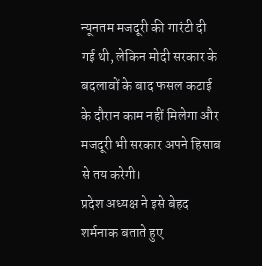न्यूनतम मजदूरी की गारंटी दी गई थी, लेकिन मोदी सरकार के बदलावों के बाद फसल कटाई के दौरान काम नहीं मिलेगा और मजदूरी भी सरकार अपने हिसाब से तय करेगी।
प्रदेश अध्यक्ष ने इसे बेहद शर्मनाक बताते हुए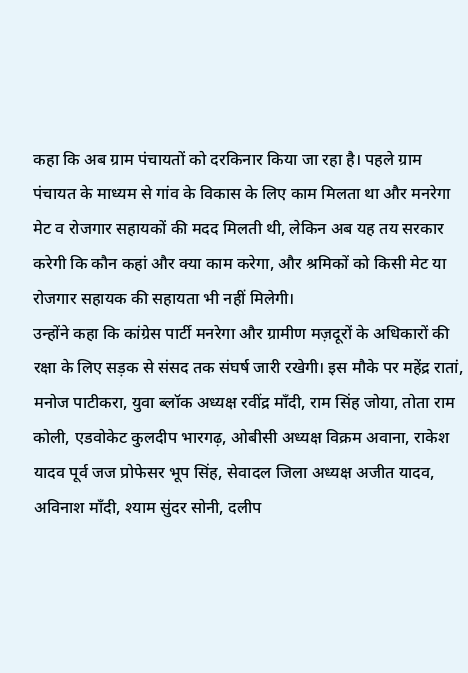कहा कि अब ग्राम पंचायतों को दरकिनार किया जा रहा है। पहले ग्राम पंचायत के माध्यम से गांव के विकास के लिए काम मिलता था और मनरेगा मेट व रोजगार सहायकों की मदद मिलती थी, लेकिन अब यह तय सरकार करेगी कि कौन कहां और क्या काम करेगा, और श्रमिकों को किसी मेट या रोजगार सहायक की सहायता भी नहीं मिलेगी।
उन्होंने कहा कि कांग्रेस पार्टी मनरेगा और ग्रामीण मज़दूरों के अधिकारों की रक्षा के लिए सड़क से संसद तक संघर्ष जारी रखेगी। इस मौके पर महेंद्र रातां, मनोज पाटीकरा, युवा ब्लॉक अध्यक्ष रवींद्र माँदी, राम सिंह जोया, तोता राम कोली, एडवोकेट कुलदीप भारगढ़, ओबीसी अध्यक्ष विक्रम अवाना, राकेश यादव पूर्व जज प्रोफेसर भूप सिंह, सेवादल जिला अध्यक्ष अजीत यादव, अविनाश माँदी, श्याम सुंदर सोनी, दलीप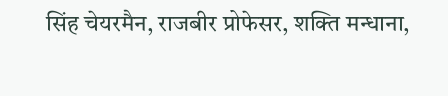सिंह चेयरमैन, राजबीर प्रोफेसर, शक्ति मन्धाना,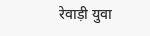रेवाड़ी युवा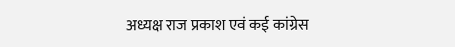अध्यक्ष राज प्रकाश एवं कई कांग्रेस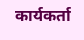कार्यकर्ता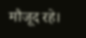मौजूद रहे।